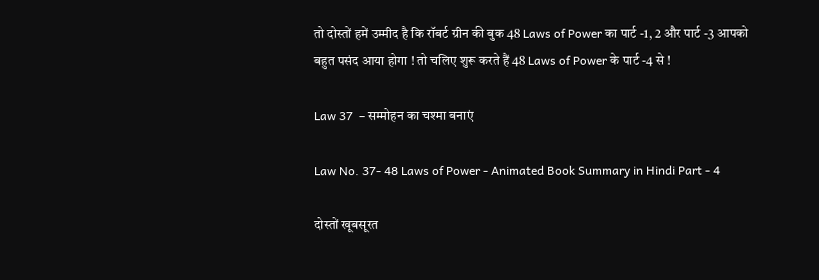तो दोस्तों हमें उम्मीद है कि रॉबर्ट ग्रीन की बुक 48 Laws of Power का पार्ट -1, 2 और पार्ट -3 आपको बहुत पसंद आया होगा ! तो चलिए शुरू करते हैं 48 Laws of Power के पार्ट -4 से !

Law 37  – सम्मोहन का चश्मा बनाएं

Law No. 37- 48 Laws of Power - Animated Book Summary in Hindi Part - 4

दोस्तों खूबसूरत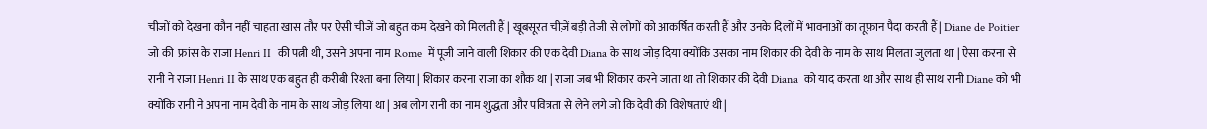चीजों को देखना कौन नहीं चाहता खास तौर पर ऐसी चीजें जो बहुत कम देखने को मिलती हैं | खूबसूरत चीज़ें बड़ी तेजी से लोगों को आकर्षित करती हैं और उनके दिलों में भावनाओं का तूफ़ान पैदा करती हैं| Diane de Poitier जो की  फ्रांस के राजा Henri II  की पत्नी थी, उसने अपना नाम Rome  में पूजी जाने वाली शिकार की एक देवी Diana के साथ जोड़ दिया क्योंकि उसका नाम शिकार की देवी के नाम के साथ मिलता जुलता था | ऐसा करना से  रानी ने राजा Henri II के साथ एक बहुत ही करीबी रिश्ता बना लिया | शिकार करना राजा का शौक था | राजा जब भी शिकार करने जाता था तो शिकार की देवी Diana  को याद करता था और साथ ही साथ रानी Diane को भी क्योंकि रानी ने अपना नाम देवी के नाम के साथ जोड़ लिया था | अब लोग रानी का नाम शुद्धता और पवित्रता से लेने लगे जो कि देवी की विशेषताएं थी |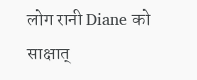लोग रानी Diane को साक्षात्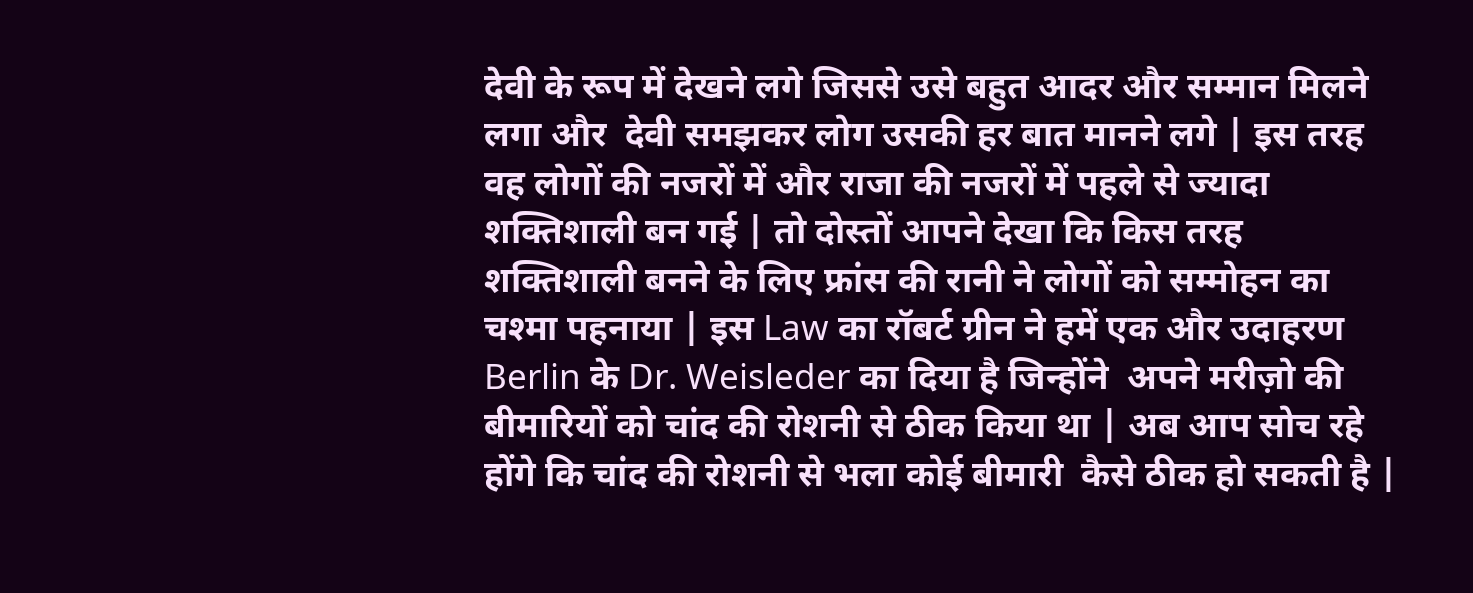देवी के रूप में देखने लगे जिससे उसे बहुत आदर और सम्मान मिलने लगा और  देवी समझकर लोग उसकी हर बात मानने लगे | इस तरह वह लोगों की नजरों में और राजा की नजरों में पहले से ज्यादा शक्तिशाली बन गई | तो दोस्तों आपने देखा कि किस तरह  शक्तिशाली बनने के लिए फ्रांस की रानी ने लोगों को सम्मोहन का चश्मा पहनाया | इस Law का रॉबर्ट ग्रीन ने हमें एक और उदाहरण  Berlin के Dr. Weisleder का दिया है जिन्होंने  अपने मरीज़ो की बीमारियों को चांद की रोशनी से ठीक किया था | अब आप सोच रहे होंगे कि चांद की रोशनी से भला कोई बीमारी  कैसे ठीक हो सकती है |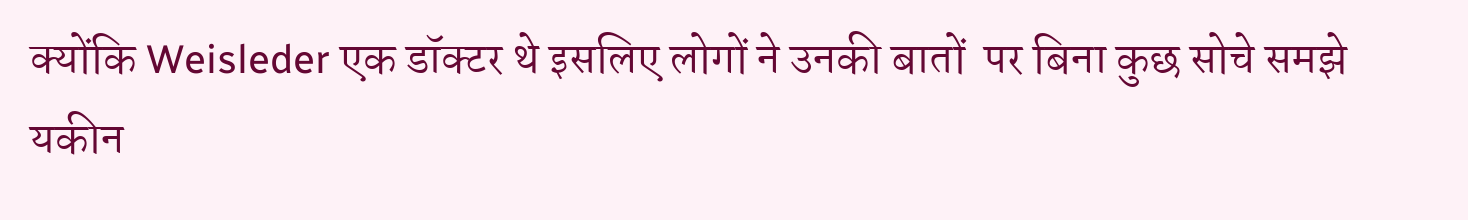क्योंकि Weisleder एक डॉक्टर थे इसलिए लोगों ने उनकी बातों  पर बिना कुछ सोचे समझे यकीन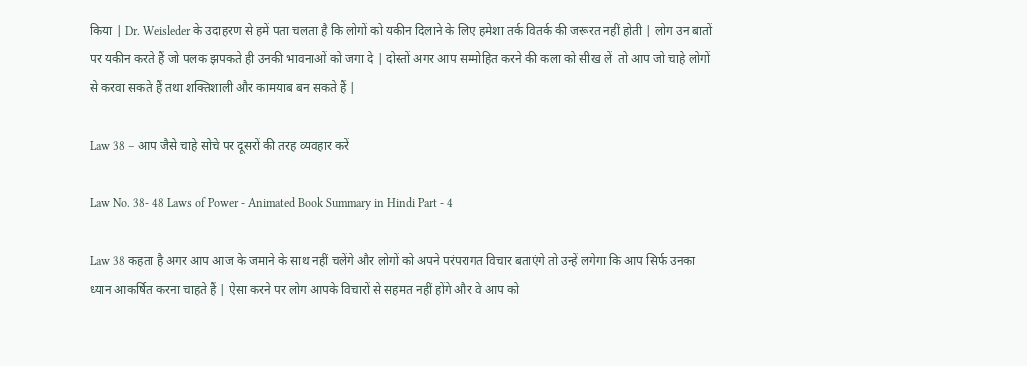किया | Dr. Weisleder के उदाहरण से हमें पता चलता है कि लोगों को यकीन दिलाने के लिए हमेशा तर्क वितर्क की जरूरत नहीं होती | लोग उन बातों पर यकीन करते हैं जो पलक झपकते ही उनकी भावनाओं को जगा दे | दोस्तों अगर आप सम्मोहित करने की कला को सीख लें  तो आप जो चाहे लोगों से करवा सकते हैं तथा शक्तिशाली और कामयाब बन सकते हैं |

Law 38 – आप जैसे चाहे सोचे पर दूसरों की तरह व्यवहार करें

Law No. 38- 48 Laws of Power - Animated Book Summary in Hindi Part - 4

Law 38 कहता है अगर आप आज के जमाने के साथ नहीं चलेंगे और लोगों को अपने परंपरागत विचार बताएंगे तो उन्हें लगेगा कि आप सिर्फ उनका ध्यान आकर्षित करना चाहते हैं | ऐसा करने पर लोग आपके विचारों से सहमत नहीं होंगे और वे आप को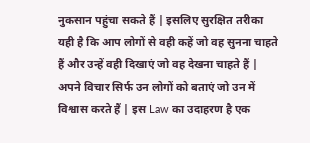नुकसान पहुंचा सकते हैं | इसलिए सुरक्षित तरीका यही है कि आप लोगों से वही कहें जो वह सुनना चाहते हैं और उन्हें वही दिखाएं जो वह देखना चाहते हैं | अपने विचार सिर्फ उन लोगों को बताएं जो उन में विश्वास करते हैं | इस Law का उदाहरण है एक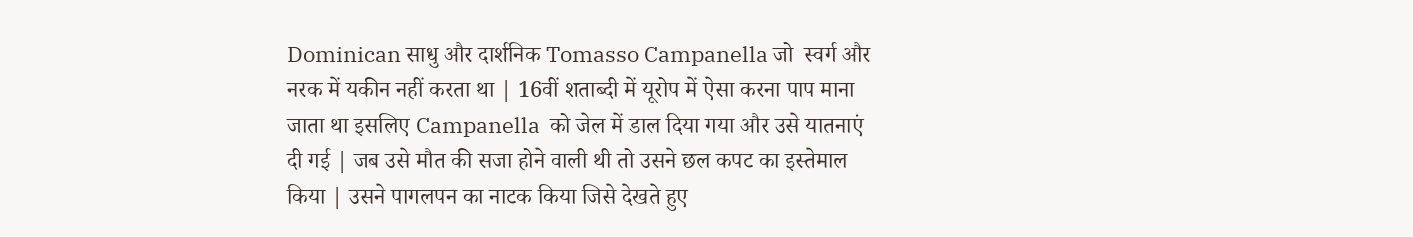Dominican साधु और दार्शनिक Tomasso Campanella जो  स्वर्ग और नरक में यकीन नहीं करता था | 16वीं शताब्दी में यूरोप में ऐसा करना पाप माना जाता था इसलिए Campanella  को जेल में डाल दिया गया और उसे यातनाएं दी गई | जब उसे मौत की सजा होने वाली थी तो उसने छल कपट का इस्तेमाल किया | उसने पागलपन का नाटक किया जिसे देखते हुए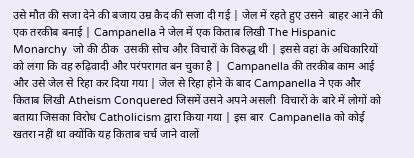उसे मौत की सजा देने की बजाय उम्र कैद की सजा दी गई | जेल में रहते हुए उसने  बाहर आने की एक तरकीब बनाई | Campanella ने जेल में एक किताब लिखी The Hispanic Monarchy  जो की ठीक  उसकी सोच और विचारों के विरुद्ध थी | इससे वहां के अधिकारियों को लगा कि वह रुढ़िवादी और परंपरागत बन चुका है |  Campanella की तरकीब काम आई और उसे जेल से रिहा कर दिया गया | जेल से रिहा होने के बाद Campanella ने एक और किताब लिखी Atheism Conquered जिसमें उसने अपने असली  विचारों के बारे में लोगों को बताया जिसका विरोध Catholicism द्वारा किया गया | इस बार  Campanella को कोई खतरा नहीं था क्योंकि यह किताब चर्च जाने वालों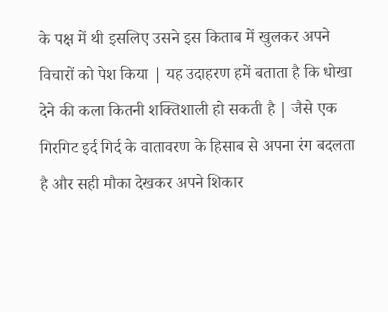के पक्ष में थी इसलिए उसने इस किताब में खुलकर अपने विचारों को पेश किया | यह उदाहरण हमें बताता है कि धोखा देने की कला कितनी शक्तिशाली हो सकती है | जैसे एक गिरगिट इर्द गिर्द के वातावरण के हिसाब से अपना रंग बदलता है और सही मौका देखकर अपने शिकार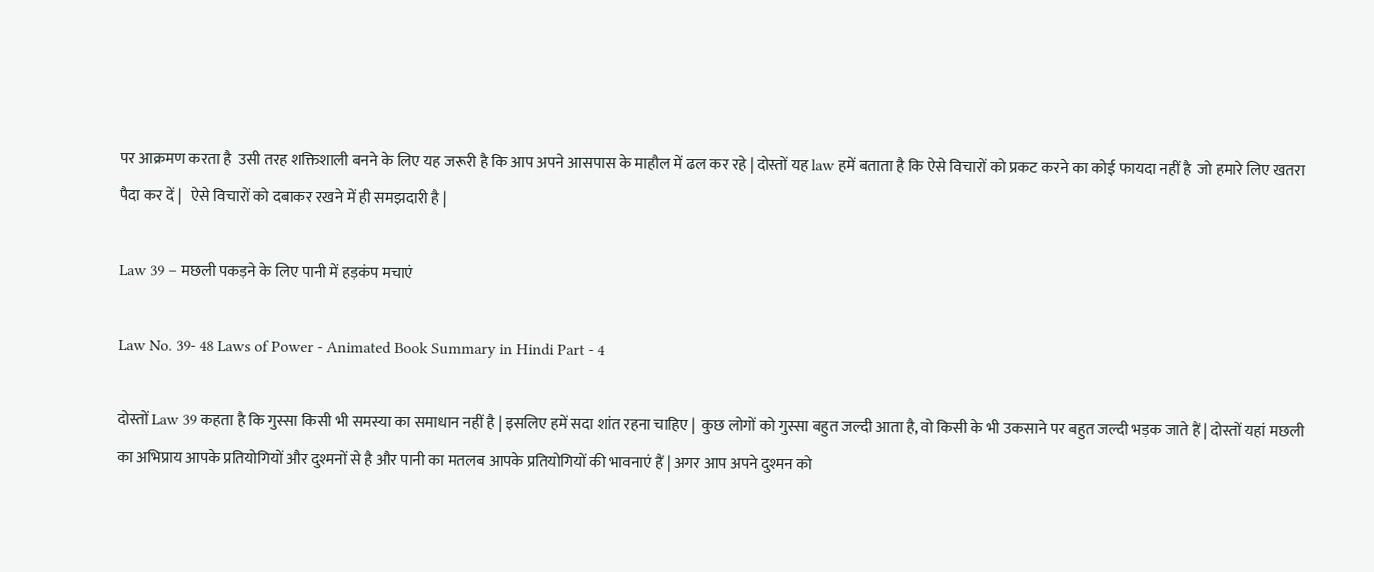पर आक्रमण करता है  उसी तरह शक्तिशाली बनने के लिए यह जरूरी है कि आप अपने आसपास के माहौल में ढल कर रहे | दोस्तों यह law हमें बताता है कि ऐसे विचारों को प्रकट करने का कोई फायदा नहीं है  जो हमारे लिए खतरा पैदा कर दें |   ऐसे विचारों को दबाकर रखने में ही समझदारी है |

Law 39 – मछली पकड़ने के लिए पानी में हड़कंप मचाएं

Law No. 39- 48 Laws of Power - Animated Book Summary in Hindi Part - 4

दोस्तों Law 39 कहता है कि गुस्सा किसी भी समस्या का समाधान नहीं है | इसलिए हमें सदा शांत रहना चाहिए |  कुछ लोगों को गुस्सा बहुत जल्दी आता है, वो किसी के भी उकसाने पर बहुत जल्दी भड़क जाते हैं | दोस्तों यहां मछली का अभिप्राय आपके प्रतियोगियों और दुश्मनों से है और पानी का मतलब आपके प्रतियोगियों की भावनाएं हैं | अगर आप अपने दुश्मन को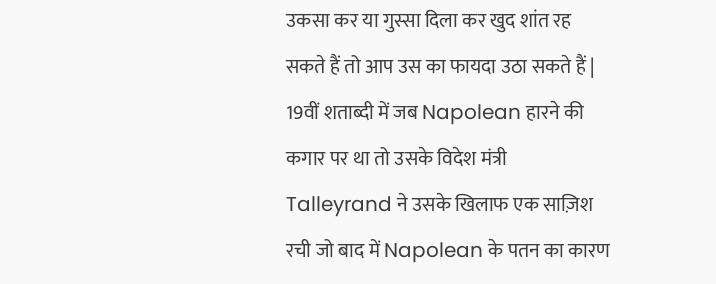उकसा कर या गुस्सा दिला कर खुद शांत रह सकते हैं तो आप उस का फायदा उठा सकते हैं | 19वीं शताब्दी में जब Napolean हारने की कगार पर था तो उसके विदेश मंत्री Talleyrand ने उसके खिलाफ एक साज़िश रची जो बाद में Napolean के पतन का कारण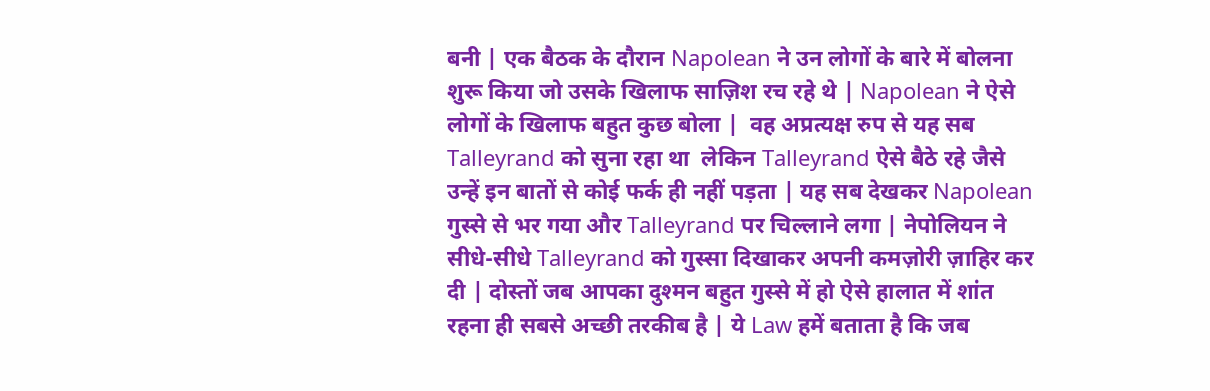बनी | एक बैठक के दौरान Napolean ने उन लोगों के बारे में बोलना शुरू किया जो उसके खिलाफ साज़िश रच रहे थे | Napolean ने ऐसे लोगों के खिलाफ बहुत कुछ बोला |  वह अप्रत्यक्ष रुप से यह सब Talleyrand को सुना रहा था  लेकिन Talleyrand ऐसे बैठे रहे जैसे उन्हें इन बातों से कोई फर्क ही नहीं पड़ता | यह सब देखकर Napolean गुस्से से भर गया और Talleyrand पर चिल्लाने लगा | नेपोलियन ने सीधे-सीधे Talleyrand को गुस्सा दिखाकर अपनी कमज़ोरी ज़ाहिर कर दी | दोस्तों जब आपका दुश्मन बहुत गुस्से में हो ऐसे हालात में शांत रहना ही सबसे अच्छी तरकीब है | ये Law हमें बताता है कि जब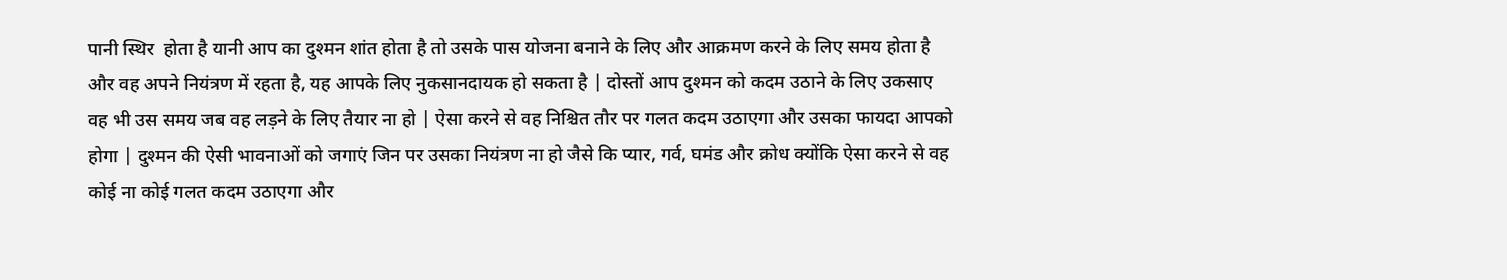पानी स्थिर  होता है यानी आप का दुश्मन शांत होता है तो उसके पास योजना बनाने के लिए और आक्रमण करने के लिए समय होता है और वह अपने नियंत्रण में रहता है, यह आपके लिए नुकसानदायक हो सकता है | दोस्तों आप दुश्मन को कदम उठाने के लिए उकसाए वह भी उस समय जब वह लड़ने के लिए तैयार ना हो | ऐसा करने से वह निश्चित तौर पर गलत कदम उठाएगा और उसका फायदा आपको होगा | दुश्मन की ऐसी भावनाओं को जगाएं जिन पर उसका नियंत्रण ना हो जैसे कि प्यार, गर्व, घमंड और क्रोध क्योंकि ऐसा करने से वह कोई ना कोई गलत कदम उठाएगा और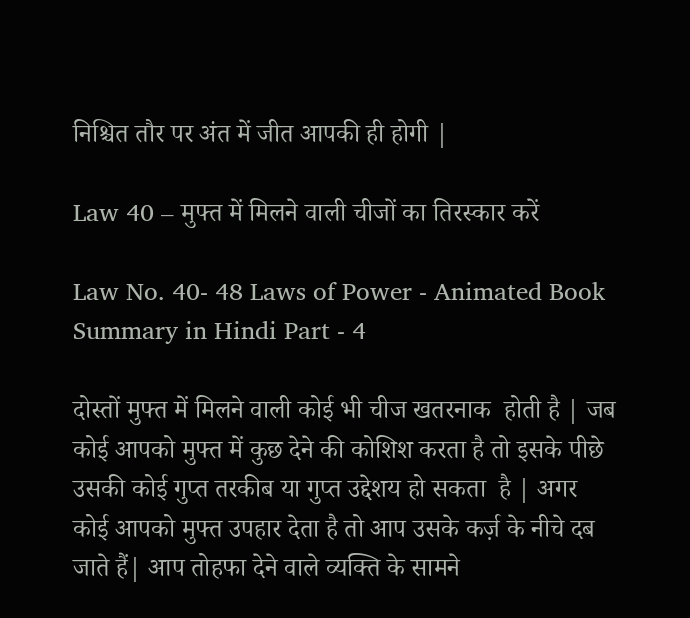निश्चित तौर पर अंत में जीत आपकी ही होगी |

Law 40 – मुफ्त में मिलने वाली चीजों का तिरस्कार करें

Law No. 40- 48 Laws of Power - Animated Book Summary in Hindi Part - 4

दोस्तों मुफ्त में मिलने वाली कोई भी चीज खतरनाक  होती है | जब कोई आपको मुफ्त में कुछ देने की कोशिश करता है तो इसके पीछे उसकी कोई गुप्त तरकीब या गुप्त उद्देशय हो सकता  है | अगर कोई आपको मुफ्त उपहार देता है तो आप उसके कर्ज़ के नीचे दब जाते हैं| आप तोहफा देने वाले व्यक्ति के सामने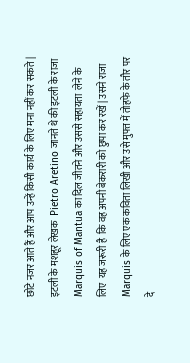छोटे नजर आते हैं और आप उन्हें किसी कार्य के लिए मना नहीं कर सकते | इटली के मशहूर लेखक  Pietro Aretino जानते थे की इटली के राजा  Marquis of Mantua का दिल जीतने और उससे सहायता  लेने के लिए  यह जरूरी है  कि वह अपनी बेकरारी को छुपा कर रखें | उसने राजा Marquis के लिए एक कविता लिखी और उसे मुफ्त में तोहफे के तौर पर दे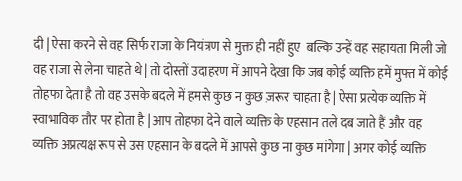दी | ऐसा करने से वह सिर्फ राजा के नियंत्रण से मुक्त ही नहीं हुए  बल्कि उन्हें वह सहायता मिली जो वह राजा से लेना चाहते थे | तो दोस्तों उदाहरण में आपने देखा कि जब कोई व्यक्ति हमें मुफ्त में कोई तोहफा देता है तो वह उसके बदले में हमसे कुछ न कुछ ज़रूर चाहता है | ऐसा प्रत्येक व्यक्ति में स्वाभाविक तौर पर होता है | आप तोहफा देने वाले व्यक्ति के एहसान तले दब जाते हैं और वह व्यक्ति अप्रत्यक्ष रूप से उस एहसान के बदले में आपसे कुछ ना कुछ मांगेगा | अगर कोई व्यक्ति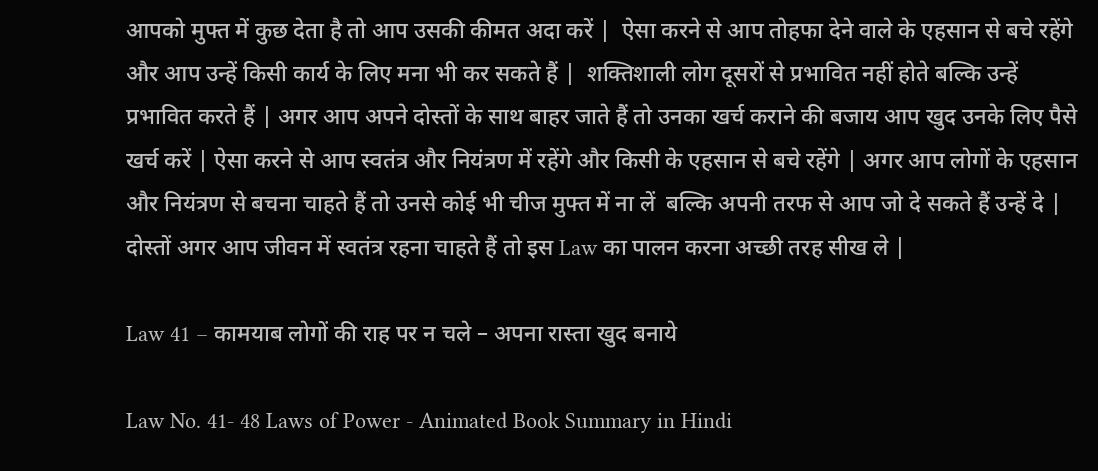आपको मुफ्त में कुछ देता है तो आप उसकी कीमत अदा करें |  ऐसा करने से आप तोहफा देने वाले के एहसान से बचे रहेंगे और आप उन्हें किसी कार्य के लिए मना भी कर सकते हैं |  शक्तिशाली लोग दूसरों से प्रभावित नहीं होते बल्कि उन्हें प्रभावित करते हैं | अगर आप अपने दोस्तों के साथ बाहर जाते हैं तो उनका खर्च कराने की बजाय आप खुद उनके लिए पैसे खर्च करें | ऐसा करने से आप स्वतंत्र और नियंत्रण में रहेंगे और किसी के एहसान से बचे रहेंगे | अगर आप लोगों के एहसान और नियंत्रण से बचना चाहते हैं तो उनसे कोई भी चीज मुफ्त में ना लें  बल्कि अपनी तरफ से आप जो दे सकते हैं उन्हें दे | दोस्तों अगर आप जीवन में स्वतंत्र रहना चाहते हैं तो इस Law का पालन करना अच्छी तरह सीख ले |

Law 41 – कामयाब लोगों की राह पर न चले – अपना रास्ता खुद बनाये

Law No. 41- 48 Laws of Power - Animated Book Summary in Hindi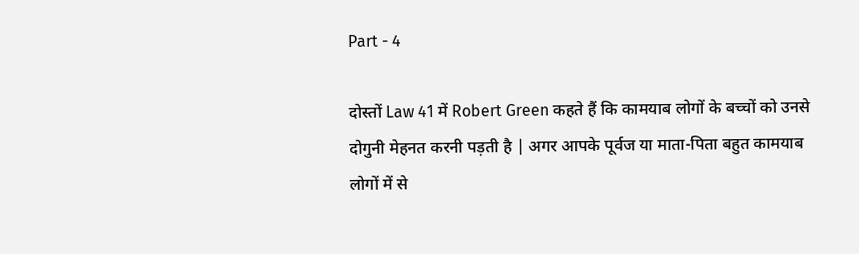Part - 4

दोस्तों Law 41 में Robert Green कहते हैं कि कामयाब लोगों के बच्चों को उनसे दोगुनी मेहनत करनी पड़ती है | अगर आपके पूर्वज या माता-पिता बहुत कामयाब लोगों में से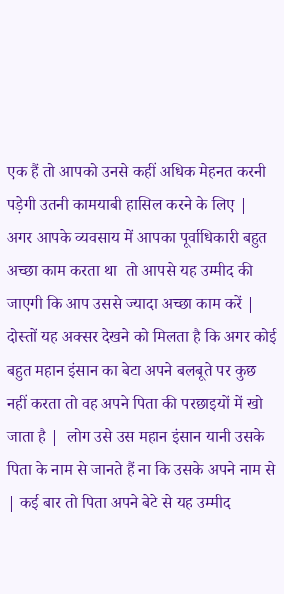एक हैं तो आपको उनसे कहीं अधिक मेहनत करनी पड़ेगी उतनी कामयाबी हासिल करने के लिए | अगर आपके व्यवसाय में आपका पूर्वाधिकारी बहुत अच्छा काम करता था  तो आपसे यह उम्मीद की जाएगी कि आप उससे ज्यादा अच्छा काम करें | दोस्तों यह अक्सर देखने को मिलता है कि अगर कोई बहुत महान इंसान का बेटा अपने बलबूते पर कुछ नहीं करता तो वह अपने पिता की परछाइयों में खो जाता है |  लोग उसे उस महान इंसान यानी उसके पिता के नाम से जानते हैं ना कि उसके अपने नाम से | कई बार तो पिता अपने बेटे से यह उम्मीद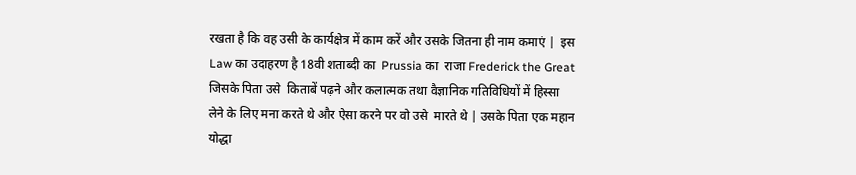रखता है कि वह उसी के कार्यक्षेत्र में काम करें और उसके जितना ही नाम कमाएं |  इस Law का उदाहरण है 18वी शताब्दी का  Prussia का  राजा Frederick the Great जिसके पिता उसे  किताबें पढ़ने और कलात्मक तथा वैज्ञानिक गतिविधियों में हिस्सा लेने के लिए मना करते थे और ऐसा करने पर वो उसे  मारते थे | उसके पिता एक महान योद्धा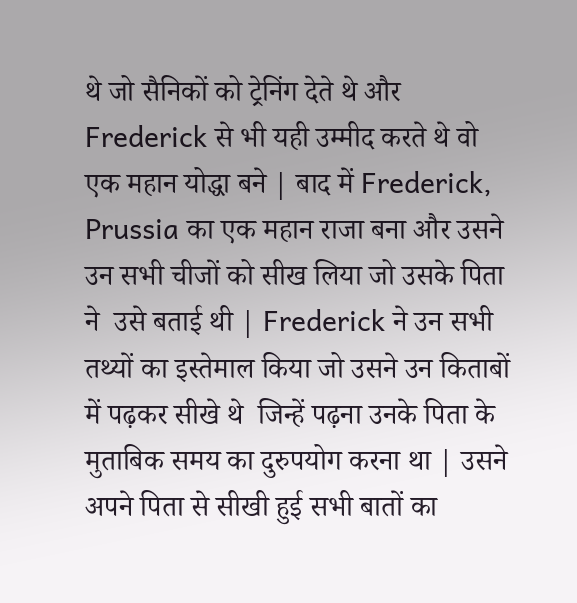थे जो सैनिकों को ट्रेनिंग देते थे और Frederick से भी यही उम्मीद करते थे वो एक महान योद्धा बने | बाद में Frederick, Prussia का एक महान राजा बना और उसने उन सभी चीजों को सीख लिया जो उसके पिता  ने  उसे बताई थी | Frederick ने उन सभी तथ्यों का इस्तेमाल किया जो उसने उन किताबों में पढ़कर सीखे थे  जिन्हें पढ़ना उनके पिता के मुताबिक समय का दुरुपयोग करना था | उसने अपने पिता से सीखी हुई सभी बातों का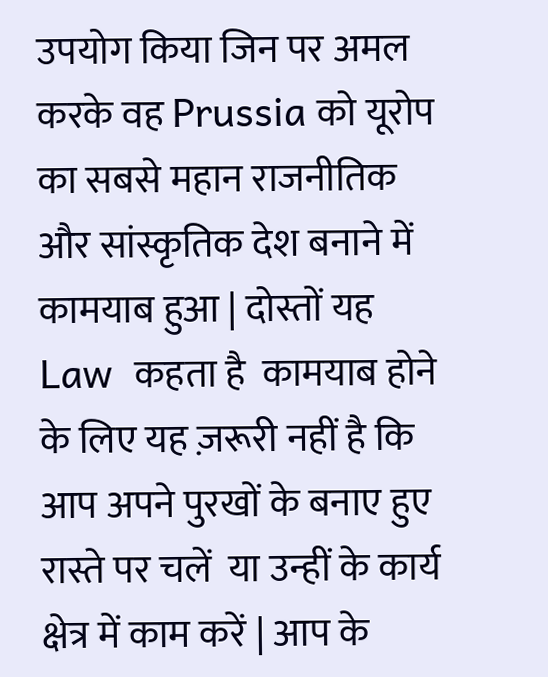उपयोग किया जिन पर अमल करके वह Prussia को यूरोप का सबसे महान राजनीतिक और सांस्कृतिक देश बनाने में कामयाब हुआ | दोस्तों यह Law  कहता है  कामयाब होने के लिए यह ज़रूरी नहीं है कि आप अपने पुरखों के बनाए हुए रास्ते पर चलें  या उन्हीं के कार्य क्षेत्र में काम करें | आप के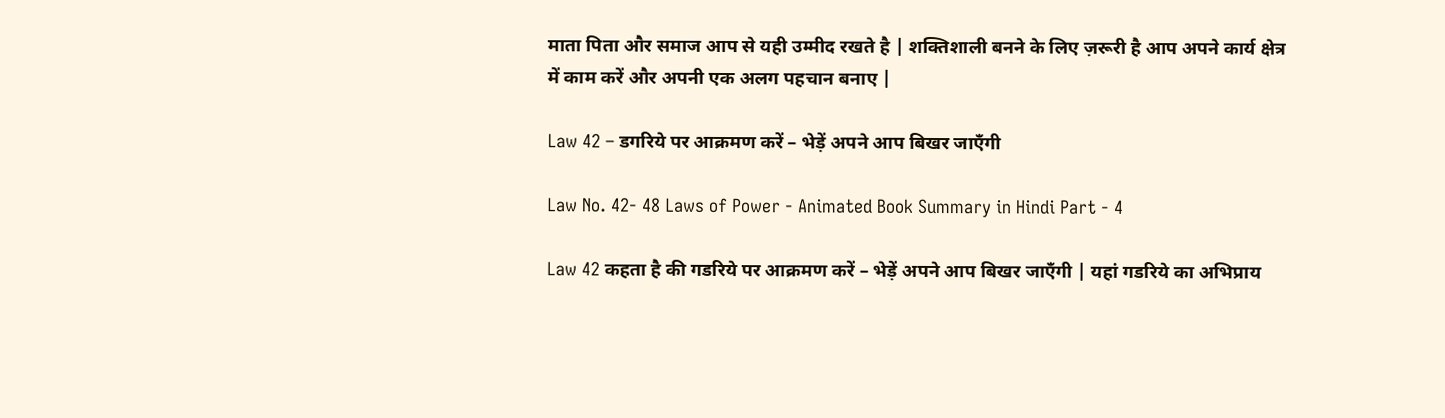माता पिता और समाज आप से यही उम्मीद रखते है | शक्तिशाली बनने के लिए ज़रूरी है आप अपने कार्य क्षेत्र में काम करें और अपनी एक अलग पहचान बनाए |

Law 42 – डगरिये पर आक्रमण करें – भेड़ें अपने आप बिखर जाएँगी

Law No. 42- 48 Laws of Power - Animated Book Summary in Hindi Part - 4

Law 42 कहता है की गडरिये पर आक्रमण करें – भेड़ें अपने आप बिखर जाएँगी | यहां गडरिये का अभिप्राय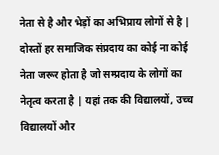नेता से है और भेड़ों का अभिप्राय लोगों से है | दोस्तों हर समाजिक संप्रदाय का कोई ना कोई नेता जरूर होता है जो सम्प्रदाय के लोगों का नेतृत्व करता है | यहां तक की विद्यालयों, उच्च विद्यालयों और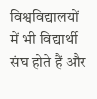विश्वविद्यालयों में भी विद्यार्थी संघ होते हैं और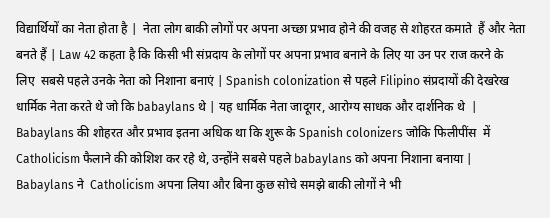विद्यार्थियों का नेता होता है |  नेता लोग बाकी लोगों पर अपना अच्छा प्रभाव होने की वजह से शोहरत कमाते  हैं और नेता बनते हैं | Law 42 कहता है कि किसी भी संप्रदाय के लोगों पर अपना प्रभाव बनाने के लिए या उन पर राज करने के लिए  सबसे पहले उनके नेता को निशाना बनाएं | Spanish colonization से पहले Filipino संप्रदायों की देखरेख धार्मिक नेता करते थे जो कि babaylans थे | यह धार्मिक नेता जादूगर, आरोग्य साधक और दार्शनिक थे  | Babaylans की शोहरत और प्रभाव इतना अधिक था कि शुरू के Spanish colonizers जोकि फिलीपींस  में Catholicism फैलाने की कोशिश कर रहे थे, उन्होंने सबसे पहले babaylans को अपना निशाना बनाया | Babaylans ने  Catholicism अपना लिया और बिना कुछ सोचे समझे बाकी लोगों ने भी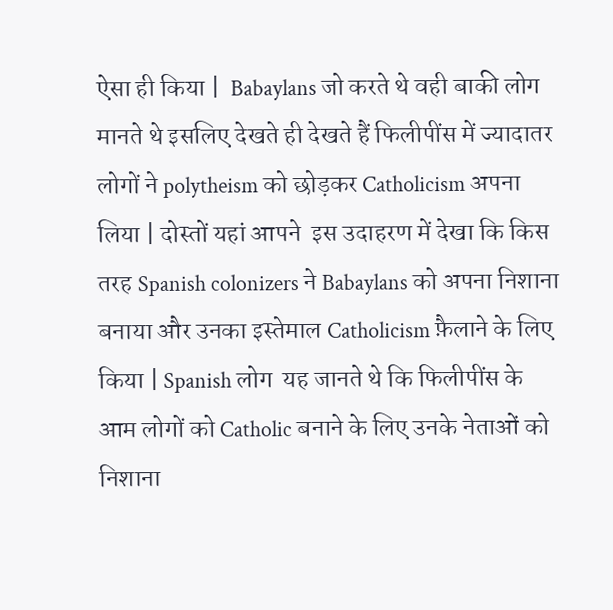ऐसा ही किया |  Babaylans जो करते थे वही बाकी लोग मानते थे इसलिए देखते ही देखते हैं फिलीपींस में ज्यादातर लोगों ने polytheism को छोड़कर Catholicism अपना लिया | दोस्तों यहां आपने  इस उदाहरण में देखा कि किस तरह Spanish colonizers ने Babaylans को अपना निशाना बनाया और उनका इस्तेमाल Catholicism फ़ैलाने के लिए किया | Spanish लोग  यह जानते थे कि फिलीपींस के आम लोगों को Catholic बनाने के लिए उनके नेताओं को निशाना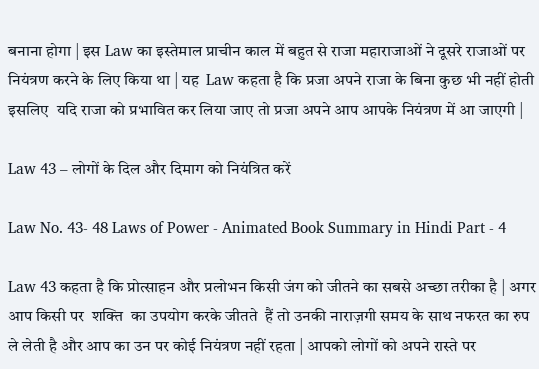बनाना होगा | इस Law का इस्तेमाल प्राचीन काल में बहुत से राजा महाराजाओं ने दूसरे राजाओं पर नियंत्रण करने के लिए किया था | यह  Law कहता है कि प्रजा अपने राजा के बिना कुछ भी नहीं होती इसलिए  यदि राजा को प्रभावित कर लिया जाए तो प्रजा अपने आप आपके नियंत्रण में आ जाएगी |

Law 43 – लोगों के दिल और दिमाग को नियंत्रित करें

Law No. 43- 48 Laws of Power - Animated Book Summary in Hindi Part - 4

Law 43 कहता है कि प्रोत्साहन और प्रलोभन किसी जंग को जीतने का सबसे अच्छा तरीका है | अगर आप किसी पर  शक्ति  का उपयोग करके जीतते  हैं तो उनकी नाराज़गी समय के साथ नफरत का रुप ले लेती है और आप का उन पर कोई नियंत्रण नहीं रहता | आपको लोगों को अपने रास्ते पर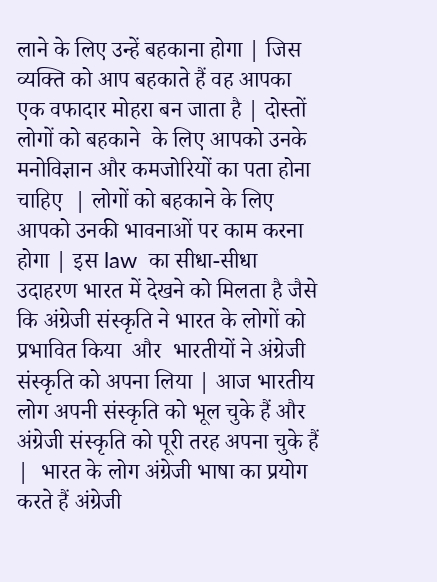लाने के लिए उन्हें बहकाना होगा | जिस व्यक्ति को आप बहकाते हैं वह आपका एक वफादार मोहरा बन जाता है | दोस्तों लोगों को बहकाने  के लिए आपको उनके मनोविज्ञान और कमजोरियों का पता होना चाहिए  | लोगों को बहकाने के लिए आपको उनकी भावनाओं पर काम करना होगा | इस law  का सीधा-सीधा उदाहरण भारत में देखने को मिलता है जैसे कि अंग्रेजी संस्कृति ने भारत के लोगों को प्रभावित किया  और  भारतीयों ने अंग्रेजी संस्कृति को अपना लिया | आज भारतीय लोग अपनी संस्कृति को भूल चुके हैं और अंग्रेजी संस्कृति को पूरी तरह अपना चुके हैं |  भारत के लोग अंग्रेजी भाषा का प्रयोग करते हैं अंग्रेजी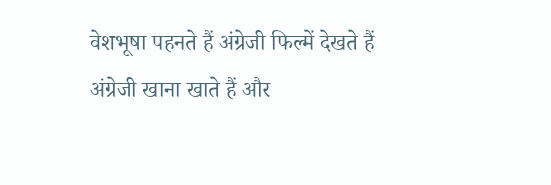वेशभूषा पहनते हैं अंग्रेजी फिल्में देखते हैं अंग्रेजी खाना खाते हैं और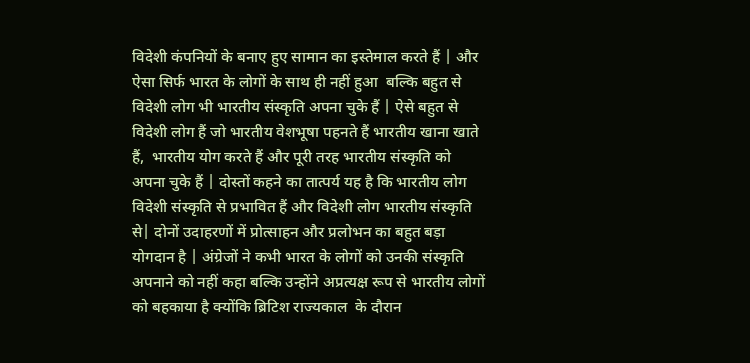विदेशी कंपनियों के बनाए हुए सामान का इस्तेमाल करते हैं | और ऐसा सिर्फ भारत के लोगों के साथ ही नहीं हुआ  बल्कि बहुत से  विदेशी लोग भी भारतीय संस्कृति अपना चुके हैं | ऐसे बहुत से विदेशी लोग हैं जो भारतीय वेशभूषा पहनते हैं भारतीय खाना खाते हैं,  भारतीय योग करते हैं और पूरी तरह भारतीय संस्कृति को अपना चुके हैं | दोस्तों कहने का तात्पर्य यह है कि भारतीय लोग विदेशी संस्कृति से प्रभावित हैं और विदेशी लोग भारतीय संस्कृति से| दोनों उदाहरणों में प्रोत्साहन और प्रलोभन का बहुत बड़ा योगदान है | अंग्रेजों ने कभी भारत के लोगों को उनकी संस्कृति अपनाने को नहीं कहा बल्कि उन्होंने अप्रत्यक्ष रूप से भारतीय लोगों को बहकाया है क्योंकि ब्रिटिश राज्यकाल  के दौरान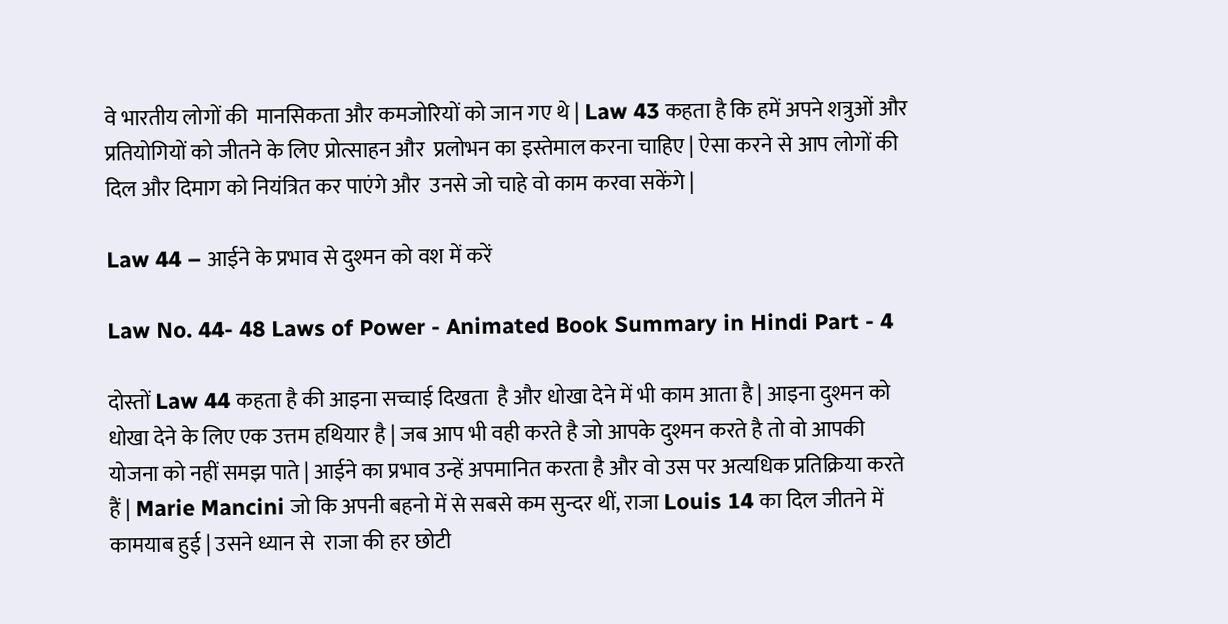वे भारतीय लोगों की  मानसिकता और कमजोरियों को जान गए थे | Law 43 कहता है कि हमें अपने शत्रुओं और  प्रतियोगियों को जीतने के लिए प्रोत्साहन और  प्रलोभन का इस्तेमाल करना चाहिए | ऐसा करने से आप लोगों की दिल और दिमाग को नियंत्रित कर पाएंगे और  उनसे जो चाहे वो काम करवा सकेंगे |

Law 44 – आईने के प्रभाव से दुश्मन को वश में करें

Law No. 44- 48 Laws of Power - Animated Book Summary in Hindi Part - 4

दोस्तों Law 44 कहता है की आइना सच्चाई दिखता  है और धोखा देने में भी काम आता है | आइना दुश्मन को धोखा देने के लिए एक उत्तम हथियार है | जब आप भी वही करते है जो आपके दुश्मन करते है तो वो आपकी योजना को नहीं समझ पाते | आईने का प्रभाव उन्हें अपमानित करता है और वो उस पर अत्यधिक प्रतिक्रिया करते हैं | Marie Mancini जो कि अपनी बहनो में से सबसे कम सुन्दर थीं, राजा Louis 14 का दिल जीतने में कामयाब हुई | उसने ध्यान से  राजा की हर छोटी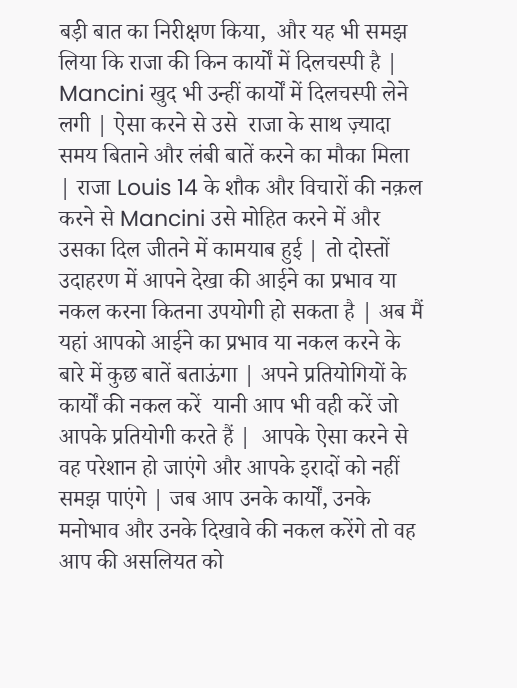बड़ी बात का निरीक्षण किया,  और यह भी समझ लिया कि राजा की किन कार्यों में दिलचस्पी है |  Mancini खुद भी उन्हीं कार्यों में दिलचस्पी लेने लगी | ऐसा करने से उसे  राजा के साथ ज़्यादा समय बिताने और लंबी बातें करने का मौका मिला | राजा Louis 14 के शौक और विचारों की नक़ल करने से Mancini उसे मोहित करने में और उसका दिल जीतने में कामयाब हुई | तो दोस्तों उदाहरण में आपने देखा की आईने का प्रभाव या नकल करना कितना उपयोगी हो सकता है | अब मैं यहां आपको आईने का प्रभाव या नकल करने के बारे में कुछ बातें बताऊंगा | अपने प्रतियोगियों के कार्यों की नकल करें  यानी आप भी वही करें जो आपके प्रतियोगी करते हैं |  आपके ऐसा करने से वह परेशान हो जाएंगे और आपके इरादों को नहीं समझ पाएंगे | जब आप उनके कार्यों, उनके मनोभाव और उनके दिखावे की नकल करेंगे तो वह आप की असलियत को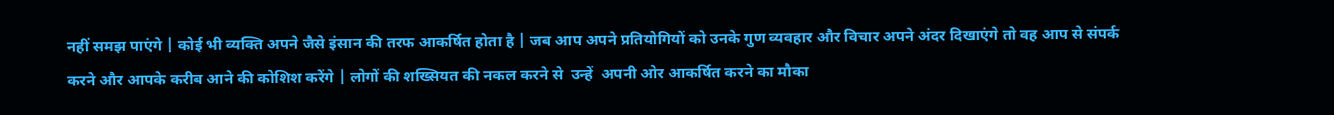नहीं समझ पाएंगे | कोई भी व्यक्ति अपने जैसे इंसान की तरफ आकर्षित होता है | जब आप अपने प्रतियोगियों को उनके गुण व्यवहार और विचार अपने अंदर दिखाएंगे तो वह आप से संपर्क करने और आपके करीब आने की कोशिश करेंगे | लोगों की शख्सियत की नकल करने से  उन्हें  अपनी ओर आकर्षित करने का मौका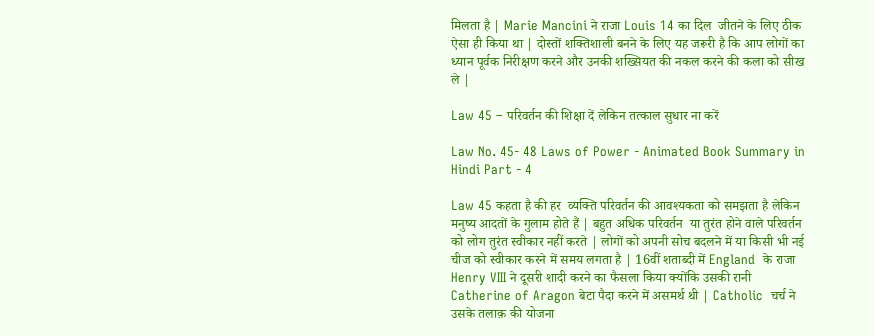मिलता है | Marie Mancini ने राजा Louis 14 का दिल  जीतने के लिए ठीक ऐसा ही किया था | दोस्तों शक्तिशाली बनने के लिए यह जरूरी है कि आप लोगों का ध्यान पूर्वक निरीक्षण करने और उनकी शख्सियत की नकल करने की कला को सीख ले |

Law 45 – परिवर्तन की शिक्षा दें लेकिन तत्काल सुधार ना करें

Law No. 45- 48 Laws of Power - Animated Book Summary in Hindi Part - 4

Law 45 कहता है की हर  व्यक्ति परिवर्तन की आवश्यकता को समझता है लेकिन मनुष्य आदतों के गुलाम होते हैं | बहुत अधिक परिवर्तन  या तुरंत होने वाले परिवर्तन को लोग तुरंत स्वीकार नहीं करते | लोगों को अपनी सोच बदलने में या किसी भी नई चीज को स्वीकार करने में समय लगता है | 16वीं शताब्दी में England  के राजा Henry VIII ने दूसरी शादी करने का फैसला किया क्योंकि उसकी रानी Catherine of Aragon बेटा पैदा करने में असमर्थ थी | Catholic  चर्च ने उसके तलाक़ की योजना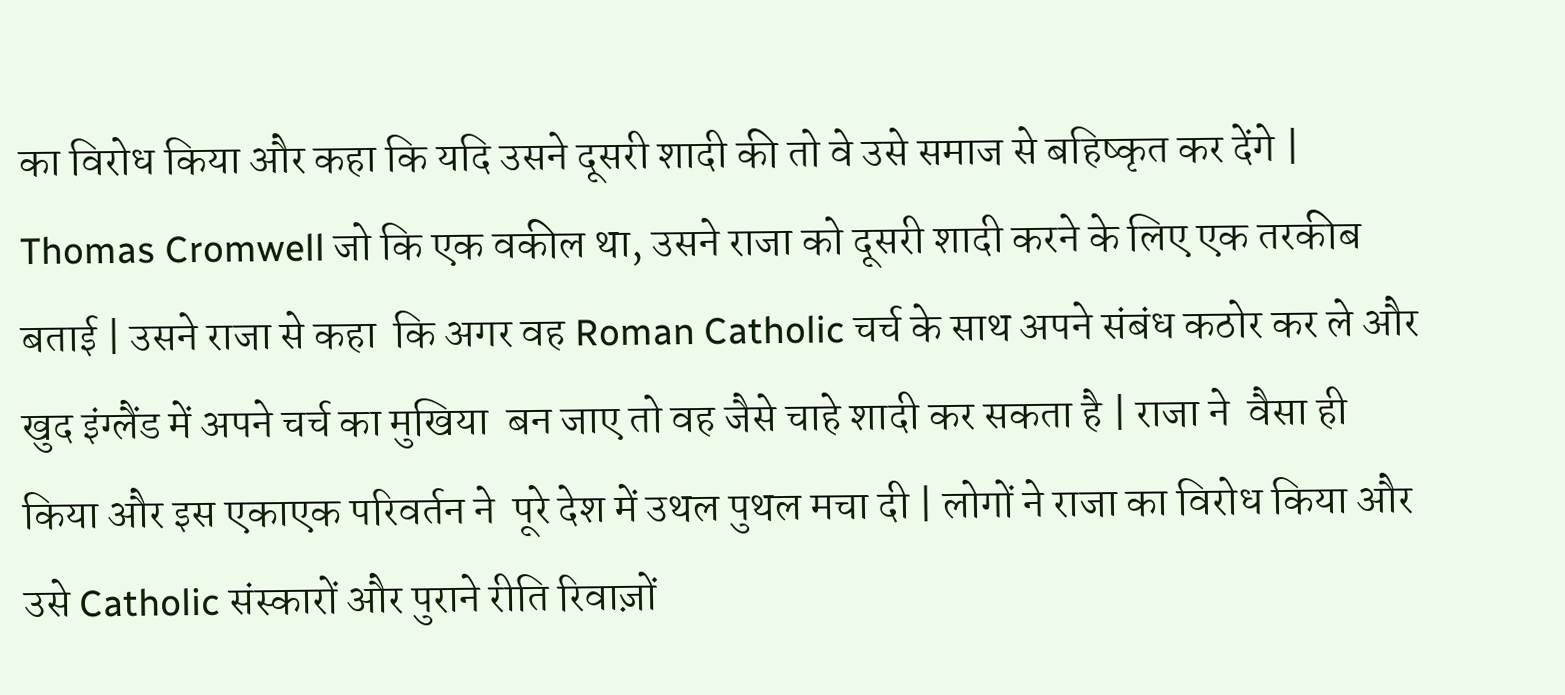का विरोध किया और कहा कि यदि उसने दूसरी शादी की तो वे उसे समाज से बहिष्कृत कर देंगे | Thomas Cromwell जो कि एक वकील था, उसने राजा को दूसरी शादी करने के लिए एक तरकीब बताई | उसने राजा से कहा  कि अगर वह Roman Catholic चर्च के साथ अपने संबंध कठोर कर ले और खुद इंग्लैंड में अपने चर्च का मुखिया  बन जाए तो वह जैसे चाहे शादी कर सकता है | राजा ने  वैसा ही किया और इस एकाएक परिवर्तन ने  पूरे देश में उथल पुथल मचा दी | लोगों ने राजा का विरोध किया और उसे Catholic संस्कारों और पुराने रीति रिवाज़ों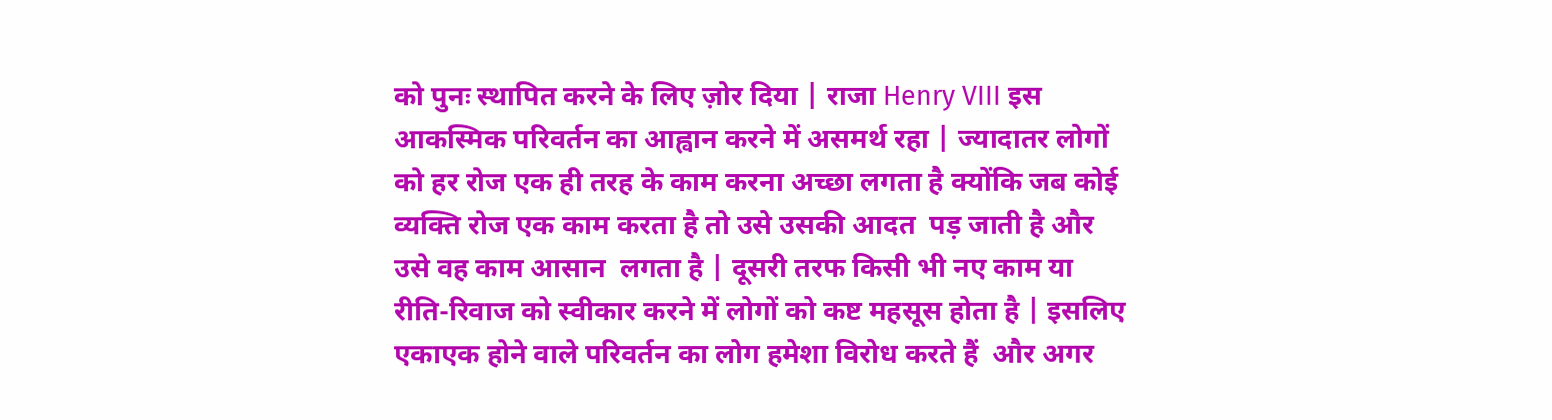को पुनः स्थापित करने के लिए ज़ोर दिया | राजा Henry VIII इस आकस्मिक परिवर्तन का आह्वान करने में असमर्थ रहा | ज्यादातर लोगों को हर रोज एक ही तरह के काम करना अच्छा लगता है क्योंकि जब कोई व्यक्ति रोज एक काम करता है तो उसे उसकी आदत  पड़ जाती है और उसे वह काम आसान  लगता है | दूसरी तरफ किसी भी नए काम या रीति-रिवाज को स्वीकार करने में लोगों को कष्ट महसूस होता है | इसलिए एकाएक होने वाले परिवर्तन का लोग हमेशा विरोध करते हैं  और अगर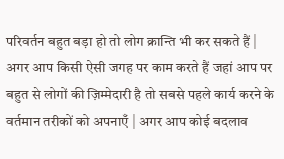परिवर्तन बहुत बड़ा हो तो लोग क्रान्ति भी कर सकते हैं | अगर आप किसी ऐसी जगह पर काम करते हैं जहां आप पर बहुत से लोगों की ज़िम्मेदारी है तो सबसे पहले कार्य करने के वर्तमान तरीकों को अपनाएँ | अगर आप कोई बदलाव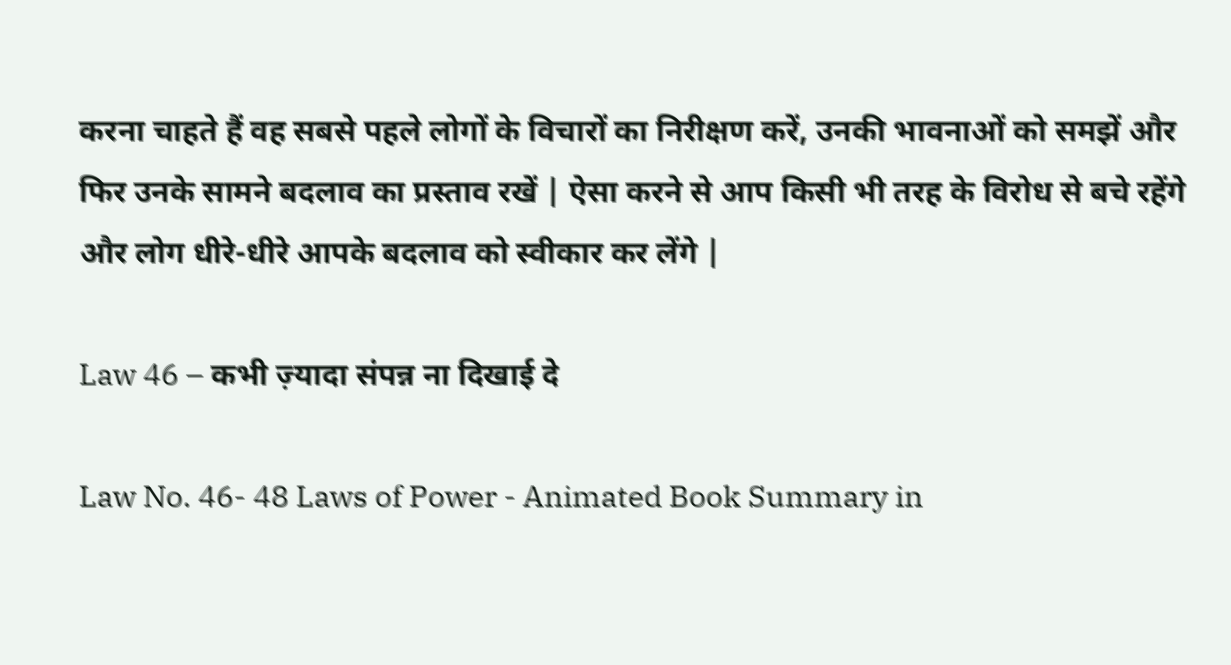करना चाहते हैं वह सबसे पहले लोगों के विचारों का निरीक्षण करें, उनकी भावनाओं को समझें और फिर उनके सामने बदलाव का प्रस्ताव रखें | ऐसा करने से आप किसी भी तरह के विरोध से बचे रहेंगे और लोग धीरे-धीरे आपके बदलाव को स्वीकार कर लेंगे |

Law 46 – कभी ज़्यादा संपन्न ना दिखाई दे

Law No. 46- 48 Laws of Power - Animated Book Summary in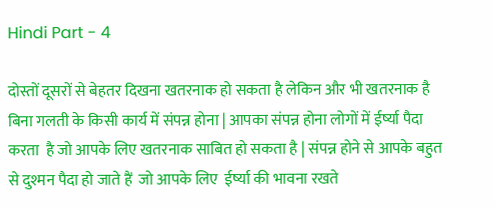Hindi Part - 4

दोस्तों दूसरों से बेहतर दिखना खतरनाक हो सकता है लेकिन और भी खतरनाक है बिना गलती के किसी कार्य में संपन्न होना | आपका संपन्न होना लोगों में ईर्ष्या पैदा करता  है जो आपके लिए खतरनाक साबित हो सकता है | संपन्न होने से आपके बहुत से दुश्मन पैदा हो जाते हैं  जो आपके लिए  ईर्ष्या की भावना रखते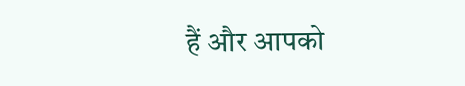हैं और आपको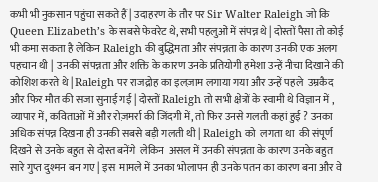कभी भी नुकसान पहुंचा सकते हैं | उदाहरण के तौर पर Sir Walter Raleigh जो कि Queen Elizabeth’s के सबसे फेवरेट थे, सभी पहलुओं में संपन्न थे | दोस्तों पैसा तो कोई भी कमा सकता है लेकिन Raleigh की बुद्धिमता और संपन्नता के कारण उनकी एक अलग पहचान थी |  उनकी संपन्नता और शक्ति के कारण उनके प्रतियोगी हमेशा उन्हें नीचा दिखाने की कोशिश करते थे | Raleigh पर राजद्रोह का इलज़ाम लगाया गया और उन्हें पहले  उम्रकैद और फिर मौत की सजा सुनाई गई | दोस्तों Raleigh तो सभी क्षेत्रों के स्वामी थे विज्ञान में , व्यापार में, कविताओं में और रोज़मर्रा की जिंदगी में, तो फिर उनसे गलती कहां हुई ? उनका अधिक संपन्न दिखना ही उनकी सबसे बड़ी गलती थी | Raleigh को  लगता था  की संपूर्ण दिखने से उनके बहुत से दोस्त बनेंगे  लेकिन  असल में उनकी संपन्नता के कारण उनके बहुत सारे गुप्त दुश्मन बन गए | इस  मामले में उनका भोलापन ही उनके पतन का कारण बना और वे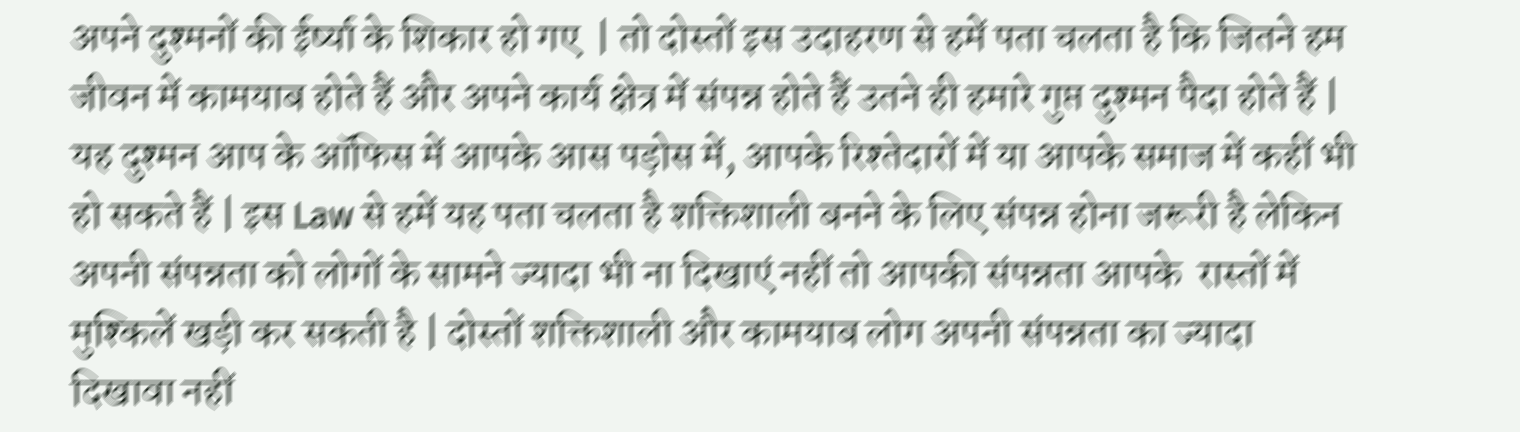अपने दुश्मनों की ईर्ष्या के शिकार हो गए  | तो दोस्तों इस उदाहरण से हमें पता चलता है कि जितने हम जीवन में कामयाब होते हैं और अपने कार्य क्षेत्र में संपन्न होते हैं उतने ही हमारे गुप्त दुश्मन पैदा होते हैं | यह दुश्मन आप के ऑफिस में आपके आस पड़ोस में, आपके रिश्तेदारों में या आपके समाज में कहीं भी हो सकते हैं | इस Law से हमें यह पता चलता है शक्तिशाली बनने के लिए संपन्न होना जरूरी है लेकिन अपनी संपन्नता को लोगों के सामने ज्यादा भी ना दिखाएं नहीं तो आपकी संपन्नता आपके  रास्तों में मुश्किलें खड़ी कर सकती है | दोस्तों शक्तिशाली और कामयाब लोग अपनी संपन्नता का ज्यादा दिखावा नहीं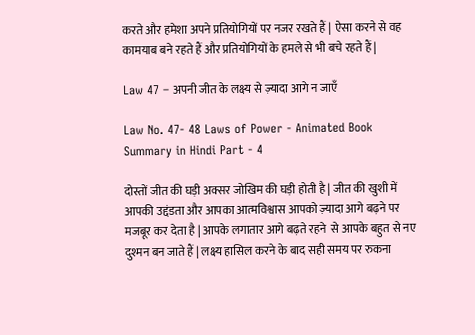करते और हमेशा अपने प्रतियोगियों पर नजर रखते हैं |  ऐसा करने से वह कामयाब बने रहते हैं और प्रतियोगियों के हमले से भी बचे रहते हैं |

Law 47 – अपनी जीत के लक्ष्य से ज़्यादा आगे न जाएँ

Law No. 47- 48 Laws of Power - Animated Book Summary in Hindi Part - 4

दोस्तों जीत की घड़ी अक्सर जोखिम की घड़ी होती है | जीत की खुशी में आपकी उद्दंडता और आपका आत्मविश्वास आपको ज़्यादा आगे बढ़ने पर मजबूर कर देता है | आपके लगातार आगे बढ़ते रहने  से आपके बहुत से नए दुश्मन बन जाते हैं | लक्ष्य हासिल करने के बाद सही समय पर रुकना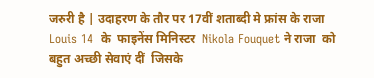जरुरी है | उदाहरण के तौर पर 17वीं शताब्दी मे फ्रांस के राजा Louis 14  के  फाइनेंस मिनिस्टर  Nikola Fouquet ने राजा  को बहुत अच्छी सेवाएं दीं  जिसके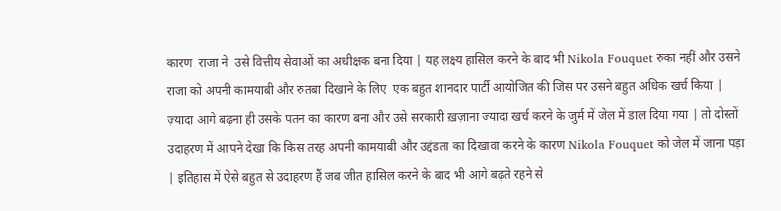कारण  राजा ने  उसे वित्तीय सेवाओं का अधीक्षक बना दिया | यह लक्ष्य हासिल करने के बाद भी Nikola Fouquet रुका नहीं और उसने राजा को अपनी कामयाबी और रुतबा दिखाने के लिए  एक बहुत शानदार पार्टी आयोजित की जिस पर उसने बहुत अधिक खर्च किया |  ज़्यादा आगे बढ़ना ही उसके पतन का कारण बना और उसे सरकारी ख़ज़ाना ज्यादा खर्च करने के जुर्म में जेल में डाल दिया गया | तो दोस्तों  उदाहरण में आपने देखा कि किस तरह अपनी कामयाबी और उद्दंडता का दिखावा करने के कारण Nikola Fouquet को जेल में जाना पड़ा | इतिहास में ऐसे बहुत से उदाहरण हैं जब जीत हासिल करने के बाद भी आगे बढ़ते रहने से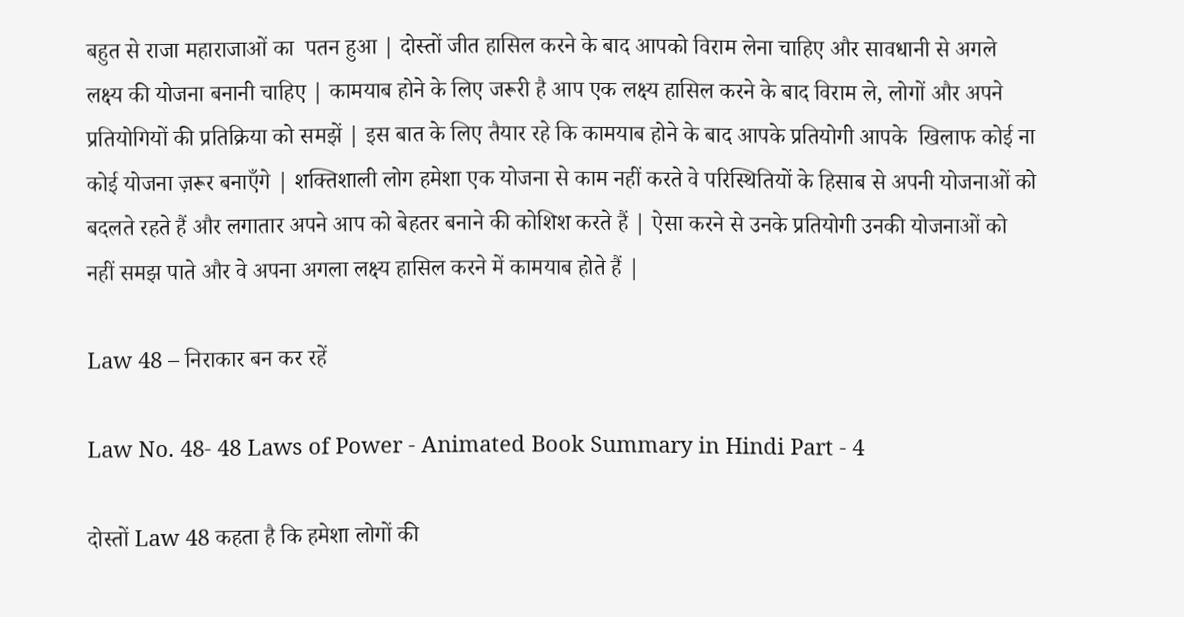बहुत से राजा महाराजाओं का  पतन हुआ | दोस्तों जीत हासिल करने के बाद आपको विराम लेना चाहिए और सावधानी से अगले लक्ष्य की योजना बनानी चाहिए | कामयाब होने के लिए जरूरी है आप एक लक्ष्य हासिल करने के बाद विराम ले, लोगों और अपने प्रतियोगियों की प्रतिक्रिया को समझें | इस बात के लिए तैयार रहे कि कामयाब होने के बाद आपके प्रतियोगी आपके  खिलाफ कोई ना कोई योजना ज़रूर बनाएँगे | शक्तिशाली लोग हमेशा एक योजना से काम नहीं करते वे परिस्थितियों के हिसाब से अपनी योजनाओं को बदलते रहते हैं और लगातार अपने आप को बेहतर बनाने की कोशिश करते हैं | ऐसा करने से उनके प्रतियोगी उनकी योजनाओं को नहीं समझ पाते और वे अपना अगला लक्ष्य हासिल करने में कामयाब होते हैं |

Law 48 – निराकार बन कर रहें

Law No. 48- 48 Laws of Power - Animated Book Summary in Hindi Part - 4

दोस्तों Law 48 कहता है कि हमेशा लोगों की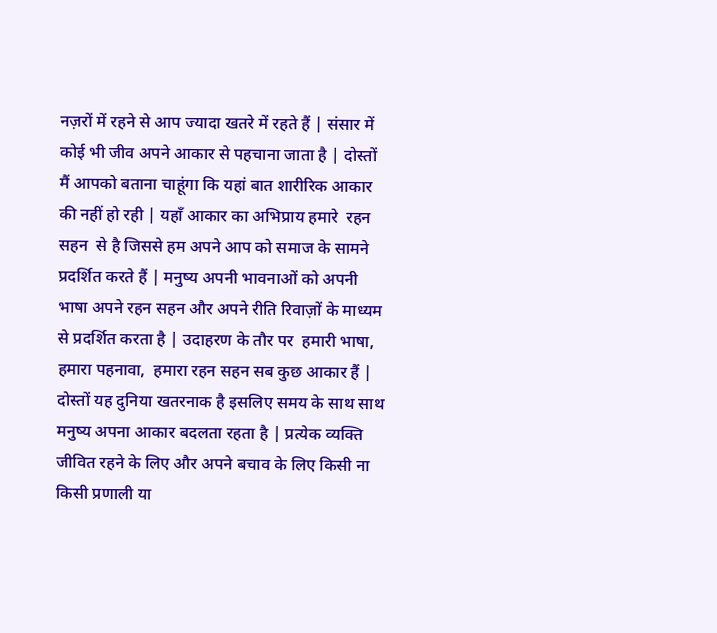नज़रों में रहने से आप ज्यादा खतरे में रहते हैं | संसार में कोई भी जीव अपने आकार से पहचाना जाता है | दोस्तों  मैं आपको बताना चाहूंगा कि यहां बात शारीरिक आकार की नहीं हो रही | यहाँ आकार का अभिप्राय हमारे  रहन सहन  से है जिससे हम अपने आप को समाज के सामने प्रदर्शित करते हैं | मनुष्य अपनी भावनाओं को अपनी भाषा अपने रहन सहन और अपने रीति रिवाज़ों के माध्यम से प्रदर्शित करता है | उदाहरण के तौर पर  हमारी भाषा, हमारा पहनावा,  हमारा रहन सहन सब कुछ आकार हैं | दोस्तों यह दुनिया खतरनाक है इसलिए समय के साथ साथ मनुष्य अपना आकार बदलता रहता है | प्रत्येक व्यक्ति जीवित रहने के लिए और अपने बचाव के लिए किसी ना किसी प्रणाली या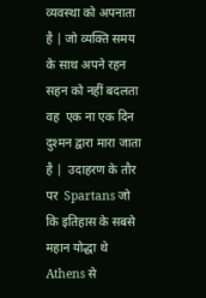व्यवस्था को अपनाता है | जो व्यक्ति समय के साथ अपने रहन सहन को नहीं बदलता वह  एक ना एक दिन दुश्मन द्वारा मारा जाता है |  उदाहरण के तौर पर  Spartans जो कि इतिहास के सबसे महान योद्धा थे Athens से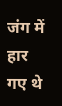जंग में हार गए थे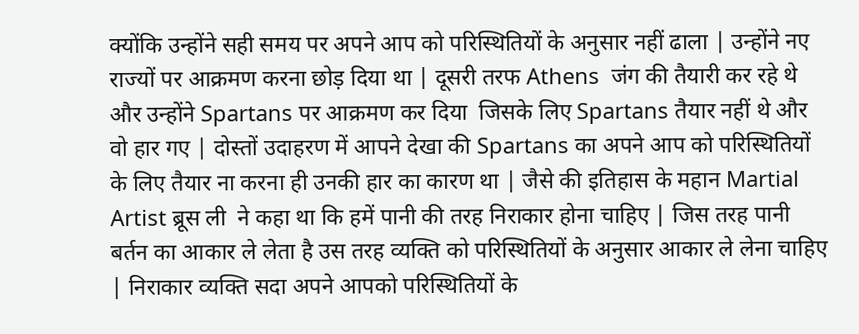क्योंकि उन्होंने सही समय पर अपने आप को परिस्थितियों के अनुसार नहीं ढाला | उन्होंने नए राज्यों पर आक्रमण करना छोड़ दिया था | दूसरी तरफ Athens  जंग की तैयारी कर रहे थे और उन्होंने Spartans पर आक्रमण कर दिया  जिसके लिए Spartans तैयार नहीं थे और वो हार गए | दोस्तों उदाहरण में आपने देखा की Spartans का अपने आप को परिस्थितियों के लिए तैयार ना करना ही उनकी हार का कारण था | जैसे की इतिहास के महान Martial Artist ब्रूस ली  ने कहा था कि हमें पानी की तरह निराकार होना चाहिए | जिस तरह पानी बर्तन का आकार ले लेता है उस तरह व्यक्ति को परिस्थितियों के अनुसार आकार ले लेना चाहिए | निराकार व्यक्ति सदा अपने आपको परिस्थितियों के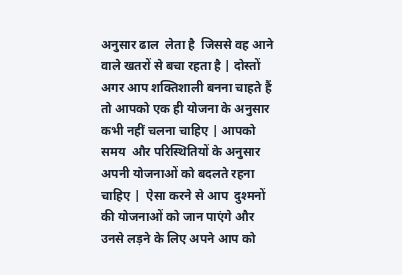अनुसार ढाल  लेता है  जिससे वह आने वाले खतरों से बचा रहता है | दोस्तों अगर आप शक्तिशाली बनना चाहते हैं तो आपको एक ही योजना के अनुसार कभी नहीं चलना चाहिए | आपको समय  और परिस्थितियों के अनुसार अपनी योजनाओं को बदलते रहना  चाहिए |  ऐसा करने से आप  दुश्मनों की योजनाओं को जान पाएंगे और उनसे लड़ने के लिए अपने आप को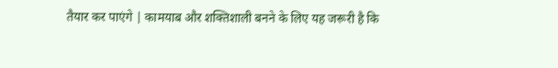तैयार कर पाएंगे | कामयाब और शक्तिशाली बनने के लिए यह जरूरी है कि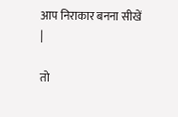आप निराकार बनना सीखें |

तो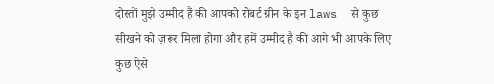दोस्तों मुझे उम्मीद हैं की आपको रोबर्ट ग्रीन के इन laws  से कुछ सीखने को ज़रूर मिला होगा और हमें उम्मीद है की आगे भी आपके लिए कुछ ऐसे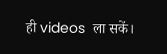ही videos  ला सकें।